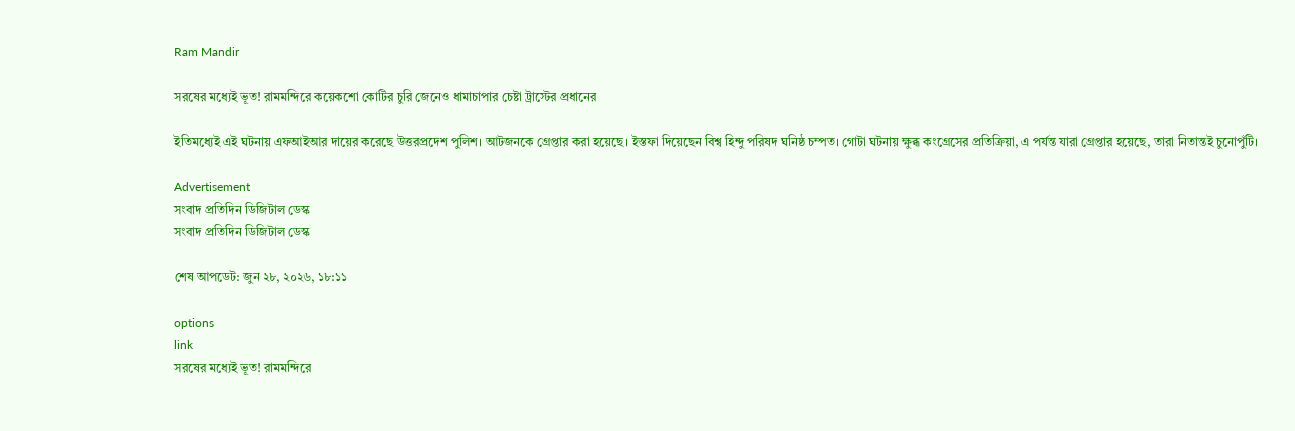Ram Mandir

সরষের মধ্যেই ভূত! রামমন্দিরে কয়েকশো কোটির চুরি জেনেও ধামাচাপার চেষ্টা ট্রাস্টের প্রধানের

ইতিমধ্যেই এই ঘটনায় এফআইআর দায়ের করেছে উত্তরপ্রদেশ পুলিশ। আটজনকে গ্রেপ্তার করা হয়েছে। ইস্তফা দিয়েছেন বিশ্ব হিন্দু পরিষদ ঘনিষ্ঠ চম্পত। গোটা ঘটনায় ক্ষুব্ধ কংগ্রেসের প্রতিক্রিয়া, এ পর্যন্ত যারা গ্রেপ্তার হয়েছে, তারা নিতান্তই চুনোপুঁটি।

Advertisement
সংবাদ প্রতিদিন ডিজিটাল ডেস্ক
সংবাদ প্রতিদিন ডিজিটাল ডেস্ক

শেষ আপডেট: জুন ২৮, ২০২৬, ১৮:১১

options
link
সরষের মধ্যেই ভূত! রামমন্দিরে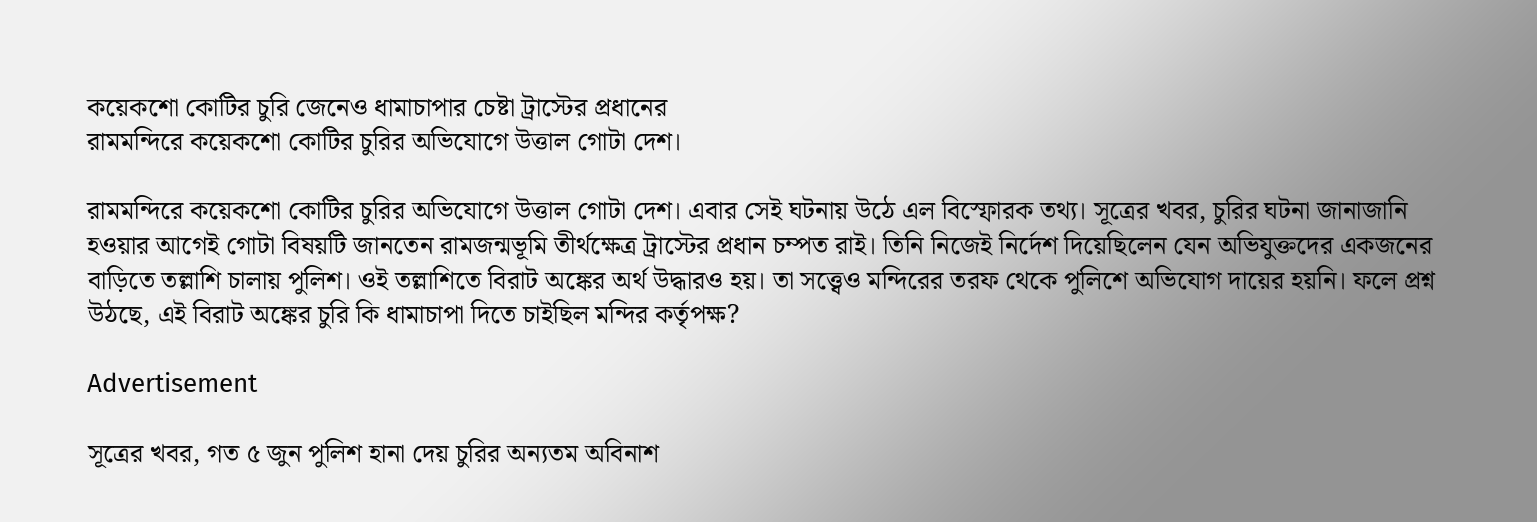কয়েকশো কোটির চুরি জেনেও ধামাচাপার চেষ্টা ট্রাস্টের প্রধানের
রামমন্দিরে কয়েকশো কোটির চুরির অভিযোগে উত্তাল গোটা দেশ।

রামমন্দিরে কয়েকশো কোটির চুরির অভিযোগে উত্তাল গোটা দেশ। এবার সেই ঘটনায় উঠে এল বিস্ফোরক তথ্য। সূত্রের খবর, চুরির ঘটনা জানাজানি হওয়ার আগেই গোটা বিষয়টি জানতেন রামজন্মভূমি তীর্থক্ষেত্র ট্রাস্টের প্রধান চম্পত রাই। তিনি নিজেই নির্দেশ দিয়েছিলেন যেন অভিযুক্তদের একজনের বাড়িতে তল্লাশি চালায় পুলিশ। ওই তল্লাশিতে বিরাট অঙ্কের অর্থ উদ্ধারও হয়। তা সত্ত্বেও মন্দিরের তরফ থেকে পুলিশে অভিযোগ দায়ের হয়নি। ফলে প্রশ্ন উঠছে, এই বিরাট অঙ্কের চুরি কি ধামাচাপা দিতে চাইছিল মন্দির কর্তৃপক্ষ?

Advertisement

সূত্রের খবর, গত ৫ জুন পুলিশ হানা দেয় চুরির অন্যতম অবিনাশ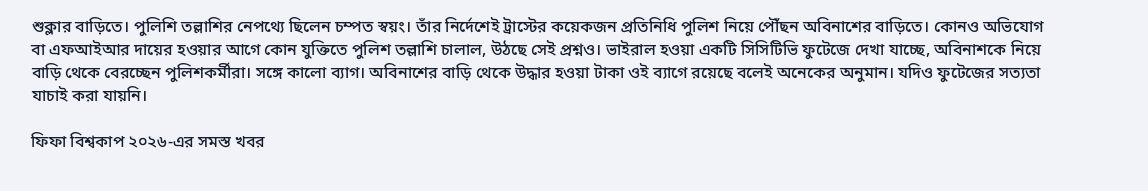শুক্লার বাড়িতে। পুলিশি তল্লাশির নেপথ্যে ছিলেন চম্পত স্বয়ং। তাঁর নির্দেশেই ট্রাস্টের কয়েকজন প্রতিনিধি পুলিশ নিয়ে পৌঁছন অবিনাশের বাড়িতে। কোনও অভিযোগ বা এফআইআর দায়ের হওয়ার আগে কোন যুক্তিতে পুলিশ তল্লাশি চালাল, উঠছে সেই প্রশ্নও। ভাইরাল হওয়া একটি সিসিটিভি ফুটেজে দেখা যাচ্ছে, অবিনাশকে নিয়ে বাড়ি থেকে বেরচ্ছেন পুলিশকর্মীরা। সঙ্গে কালো ব্যাগ। অবিনাশের বাড়ি থেকে উদ্ধার হওয়া টাকা ওই ব্যাগে রয়েছে বলেই অনেকের অনুমান। যদিও ফুটেজের সত্যতা যাচাই করা যায়নি।

ফিফা বিশ্বকাপ ২০২৬-এর সমস্ত খবর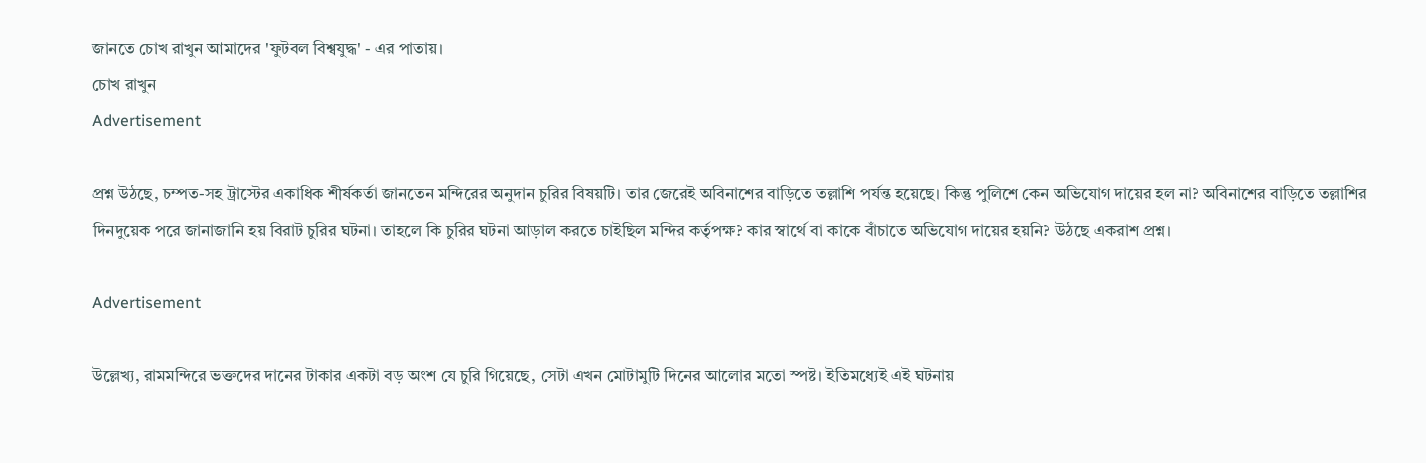জানতে চোখ রাখুন আমাদের 'ফুটবল বিশ্বযুদ্ধ' - এর পাতায়।
চোখ রাখুন
Advertisement

প্রশ্ন উঠছে, চম্পত-সহ ট্রাস্টের একাধিক শীর্ষকর্তা জানতেন মন্দিরের অনুদান চুরির বিষয়টি। তার জেরেই অবিনাশের বাড়িতে তল্লাশি পর্যন্ত হয়েছে। কিন্তু পুলিশে কেন অভিযোগ দায়ের হল না? অবিনাশের বাড়িতে তল্লাশির দিনদুয়েক পরে জানাজানি হয় বিরাট চুরির ঘটনা। তাহলে কি চুরির ঘটনা আড়াল করতে চাইছিল মন্দির কর্তৃপক্ষ? কার স্বার্থে বা কাকে বাঁচাতে অভিযোগ দায়ের হয়নি? উঠছে একরাশ প্রশ্ন।

Advertisement

উল্লেখ্য, রামমন্দিরে ভক্তদের দানের টাকার একটা বড় অংশ যে চুরি গিয়েছে, সেটা এখন মোটামুটি দিনের আলোর মতো স্পষ্ট। ইতিমধ্যেই এই ঘটনায়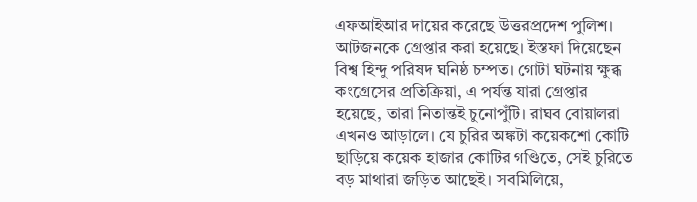এফআইআর দায়ের করেছে উত্তরপ্রদেশ পুলিশ। আটজনকে গ্রেপ্তার করা হয়েছে। ইস্তফা দিয়েছেন বিশ্ব হিন্দু পরিষদ ঘনিষ্ঠ চম্পত। গোটা ঘটনায় ক্ষুব্ধ কংগ্রেসের প্রতিক্রিয়া, এ পর্যন্ত যারা গ্রেপ্তার হয়েছে, তারা নিতান্তই চুনোপুঁটি। রাঘব বোয়ালরা এখনও আড়ালে। যে চুরির অঙ্কটা কয়েকশো কোটি ছাড়িয়ে কয়েক হাজার কোটির গণ্ডিতে, সেই চুরিতে বড় মাথারা জড়িত আছেই। সবমিলিয়ে,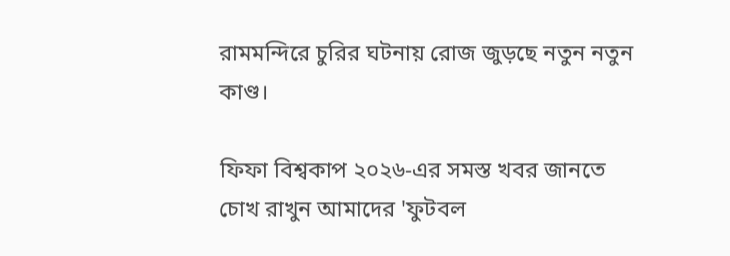রামমন্দিরে চুরির ঘটনায় রোজ জুড়ছে নতুন নতুন কাণ্ড।

ফিফা বিশ্বকাপ ২০২৬-এর সমস্ত খবর জানতে চোখ রাখুন আমাদের 'ফুটবল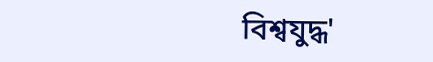বিশ্বযুদ্ধ'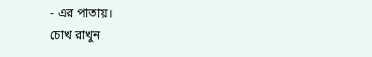- এর পাতায়।
চোখ রাখুন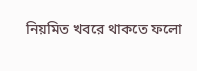নিয়মিত খবরে থাকতে ফলো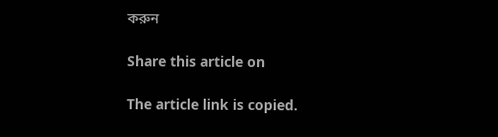করুন

Share this article on

The article link is copied.